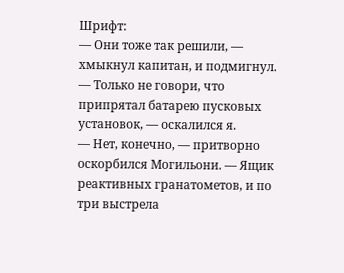Шрифт:
— Они тоже так решили, — хмыкнул капитан, и подмигнул.
— Только не говори, что припрятал батарею пусковых установок, — оскалился я.
— Нет, конечно, — притворно оскорбился Могильони. — Ящик реактивных гранатометов, и по три выстрела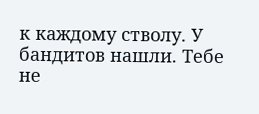к каждому стволу. У бандитов нашли. Тебе не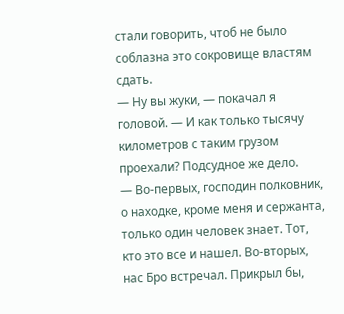стали говорить, чтоб не было соблазна это сокровище властям сдать.
— Ну вы жуки, — покачал я головой. — И как только тысячу километров с таким грузом проехали? Подсудное же дело.
— Во-первых, господин полковник, о находке, кроме меня и сержанта, только один человек знает. Тот, кто это все и нашел. Во-вторых, нас Бро встречал. Прикрыл бы,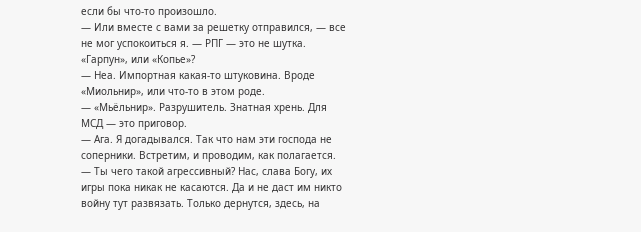если бы что-то произошло.
— Или вместе с вами за решетку отправился, — все не мог успокоиться я. — РПГ — это не шутка. «Гарпун», или «Копье»?
— Неа. Импортная какая-то штуковина. Вроде «Миольнир», или что-то в этом роде.
— «Мьёльнир». Разрушитель. Знатная хрень. Для МСД — это приговор.
— Ага. Я догадывался. Так что нам эти господа не соперники. Встретим, и проводим, как полагается.
— Ты чего такой агрессивный? Нас, слава Богу, их игры пока никак не касаются. Да и не даст им никто войну тут развязать. Только дернутся, здесь, на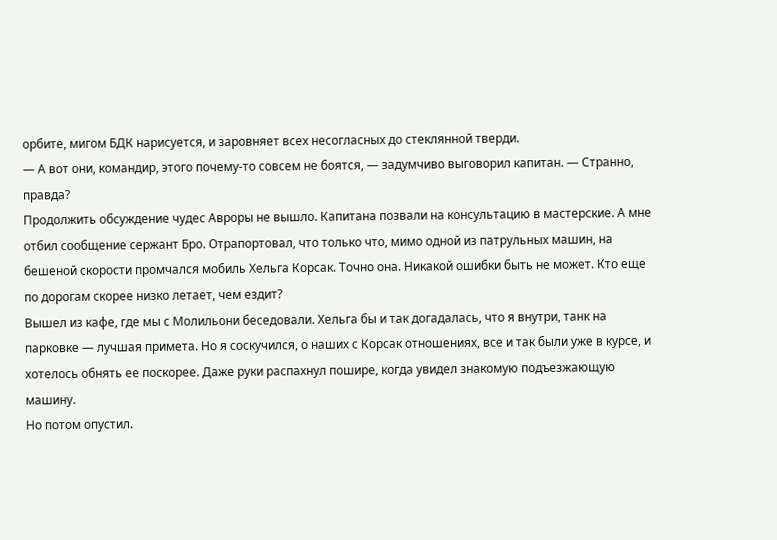орбите, мигом БДК нарисуется, и заровняет всех несогласных до стеклянной тверди.
— А вот они, командир, этого почему-то совсем не боятся, — задумчиво выговорил капитан. — Странно, правда?
Продолжить обсуждение чудес Авроры не вышло. Капитана позвали на консультацию в мастерские. А мне отбил сообщение сержант Бро. Отрапортовал, что только что, мимо одной из патрульных машин, на бешеной скорости промчался мобиль Хельга Корсак. Точно она. Никакой ошибки быть не может. Кто еще по дорогам скорее низко летает, чем ездит?
Вышел из кафе, где мы с Молильони беседовали. Хельга бы и так догадалась, что я внутри, танк на парковке — лучшая примета. Но я соскучился, о наших с Корсак отношениях, все и так были уже в курсе, и хотелось обнять ее поскорее. Даже руки распахнул пошире, когда увидел знакомую подъезжающую машину.
Но потом опустил.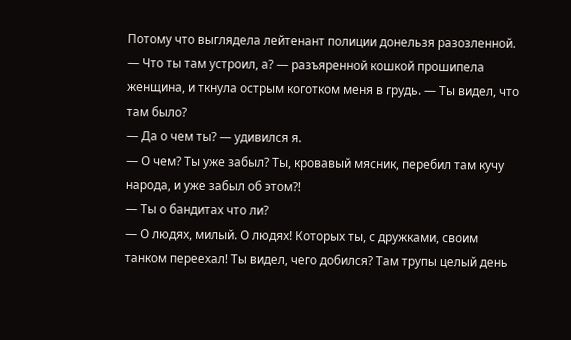Потому что выглядела лейтенант полиции донельзя разозленной.
— Что ты там устроил, а? — разъяренной кошкой прошипела женщина, и ткнула острым коготком меня в грудь. — Ты видел, что там было?
— Да о чем ты? — удивился я.
— О чем? Ты уже забыл? Ты, кровавый мясник, перебил там кучу народа, и уже забыл об этом?!
— Ты о бандитах что ли?
— О людях, милый. О людях! Которых ты, с дружками, своим танком переехал! Ты видел, чего добился? Там трупы целый день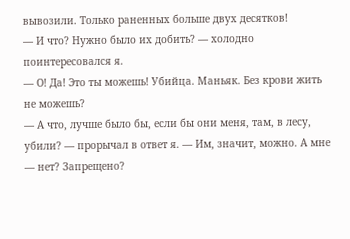вывозили. Только раненных больше двух десятков!
— И что? Нужно было их добить? — холодно поинтересовался я.
— О! Да! Это ты можешь! Убийца. Маньяк. Без крови жить не можешь?
— А что, лучше было бы, если бы они меня, там, в лесу, убили? — прорычал в ответ я. — Им, значит, можно. А мне — нет? Запрещено?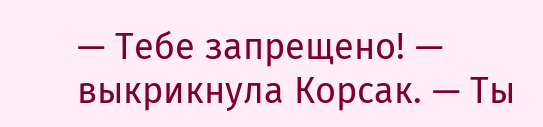— Тебе запрещено! — выкрикнула Корсак. — Ты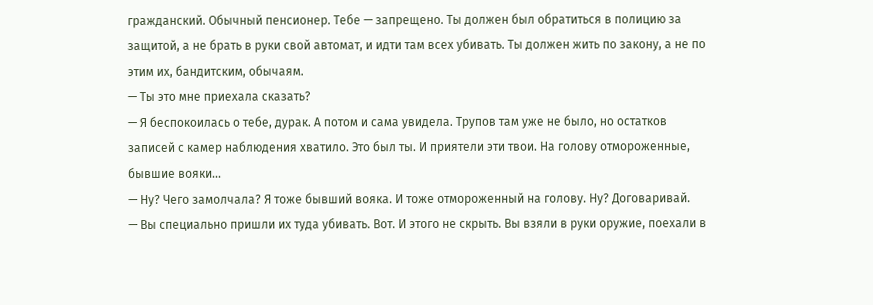гражданский. Обычный пенсионер. Тебе — запрещено. Ты должен был обратиться в полицию за защитой, а не брать в руки свой автомат, и идти там всех убивать. Ты должен жить по закону, а не по этим их, бандитским, обычаям.
— Ты это мне приехала сказать?
— Я беспокоилась о тебе, дурак. А потом и сама увидела. Трупов там уже не было, но остатков записей с камер наблюдения хватило. Это был ты. И приятели эти твои. На голову отмороженные, бывшие вояки…
— Ну? Чего замолчала? Я тоже бывший вояка. И тоже отмороженный на голову. Ну? Договаривай.
— Вы специально пришли их туда убивать. Вот. И этого не скрыть. Вы взяли в руки оружие, поехали в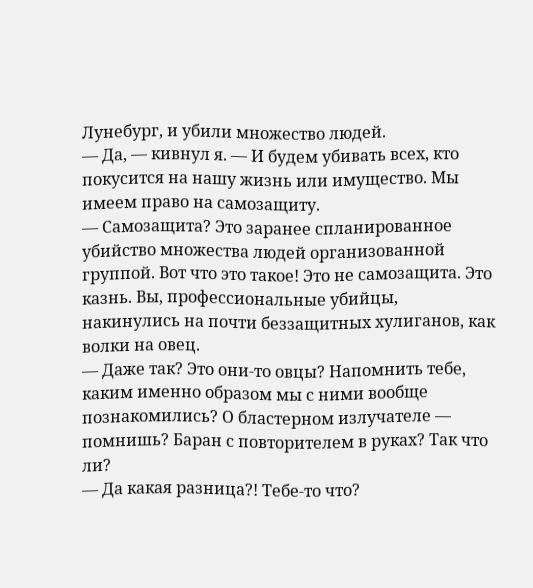Лунебург, и убили множество людей.
— Да, — кивнул я. — И будем убивать всех, кто покусится на нашу жизнь или имущество. Мы имеем право на самозащиту.
— Самозащита? Это заранее спланированное убийство множества людей организованной группой. Вот что это такое! Это не самозащита. Это казнь. Вы, профессиональные убийцы, накинулись на почти беззащитных хулиганов, как волки на овец.
— Даже так? Это они-то овцы? Напомнить тебе, каким именно образом мы с ними вообще познакомились? О бластерном излучателе — помнишь? Баран с повторителем в руках? Так что ли?
— Да какая разница?! Тебе-то что?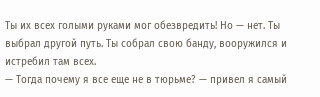Ты их всех голыми руками мог обезвредить! Но — нет. Ты выбрал другой путь. Ты собрал свою банду, вооружился и истребил там всех.
— Тогда почему я все еще не в тюрьме? — привел я самый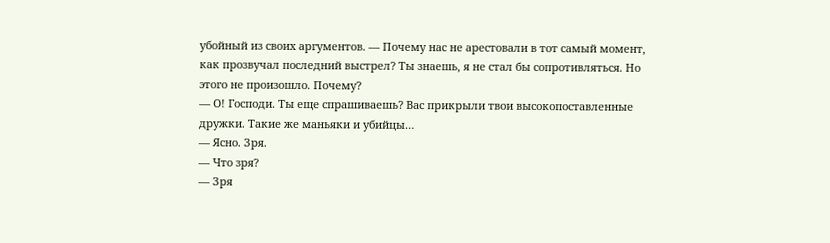убойный из своих аргументов. — Почему нас не арестовали в тот самый момент, как прозвучал последний выстрел? Ты знаешь, я не стал бы сопротивляться. Но этого не произошло. Почему?
— О! Господи. Ты еще спрашиваешь? Вас прикрыли твои высокопоставленные дружки. Такие же маньяки и убийцы…
— Ясно. Зря.
— Что зря?
— Зря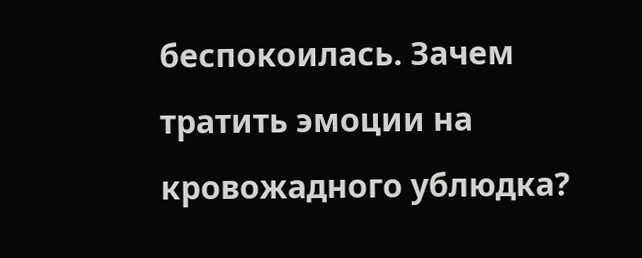беспокоилась. Зачем тратить эмоции на кровожадного ублюдка?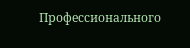Профессионального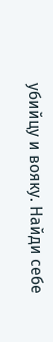убийцу и вояку. Найди себе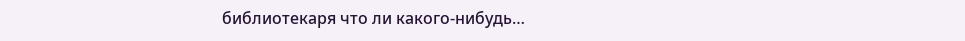библиотекаря что ли какого-нибудь…